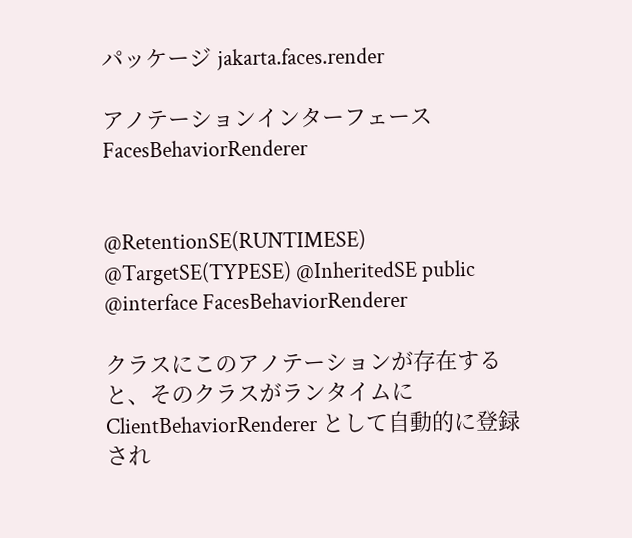パッケージ jakarta.faces.render

アノテーションインターフェース FacesBehaviorRenderer


@RetentionSE(RUNTIMESE) @TargetSE(TYPESE) @InheritedSE public @interface FacesBehaviorRenderer

クラスにこのアノテーションが存在すると、そのクラスがランタイムに ClientBehaviorRenderer として自動的に登録され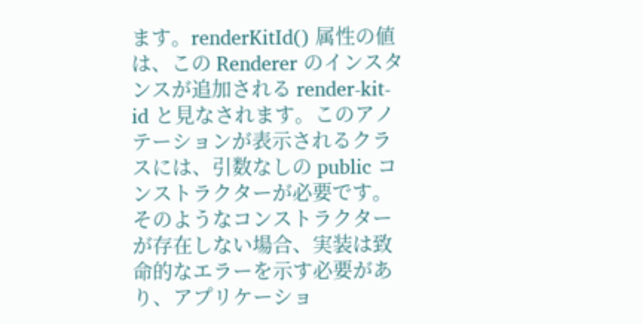ます。renderKitId() 属性の値は、この Renderer のインスタンスが追加される render-kit-id と見なされます。このアノテーションが表示されるクラスには、引数なしの public コンストラクターが必要です。そのようなコンストラクターが存在しない場合、実装は致命的なエラーを示す必要があり、アプリケーショ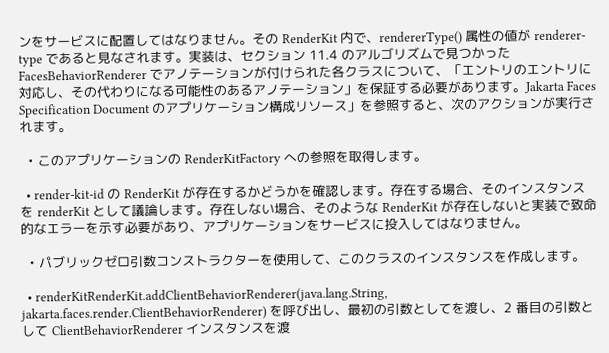ンをサービスに配置してはなりません。その RenderKit 内で、rendererType() 属性の値が renderer-type であると見なされます。実装は、セクション 11.4 のアルゴリズムで見つかった FacesBehaviorRenderer でアノテーションが付けられた各クラスについて、「エントリのエントリに対応し、その代わりになる可能性のあるアノテーション」を保証する必要があります。Jakarta Faces Specification Document のアプリケーション構成リソース」を参照すると、次のアクションが実行されます。

  • このアプリケーションの RenderKitFactory への参照を取得します。

  • render-kit-id の RenderKit が存在するかどうかを確認します。存在する場合、そのインスタンスを renderKit として議論します。存在しない場合、そのような RenderKit が存在しないと実装で致命的なエラーを示す必要があり、アプリケーションをサービスに投入してはなりません。

  • パブリックゼロ引数コンストラクターを使用して、このクラスのインスタンスを作成します。

  • renderKitRenderKit.addClientBehaviorRenderer(java.lang.String, jakarta.faces.render.ClientBehaviorRenderer) を呼び出し、最初の引数としてを渡し、2 番目の引数として ClientBehaviorRenderer インスタンスを渡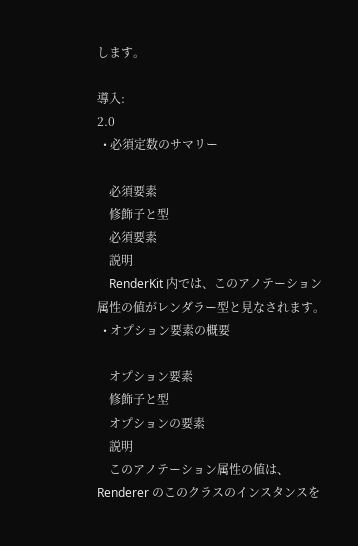します。

導入:
2.0
  • 必須定数のサマリー

    必須要素
    修飾子と型
    必須要素
    説明
    RenderKit 内では、このアノテーション属性の値がレンダラー型と見なされます。
  • オプション要素の概要

    オプション要素
    修飾子と型
    オプションの要素
    説明
    このアノテーション属性の値は、Renderer のこのクラスのインスタンスを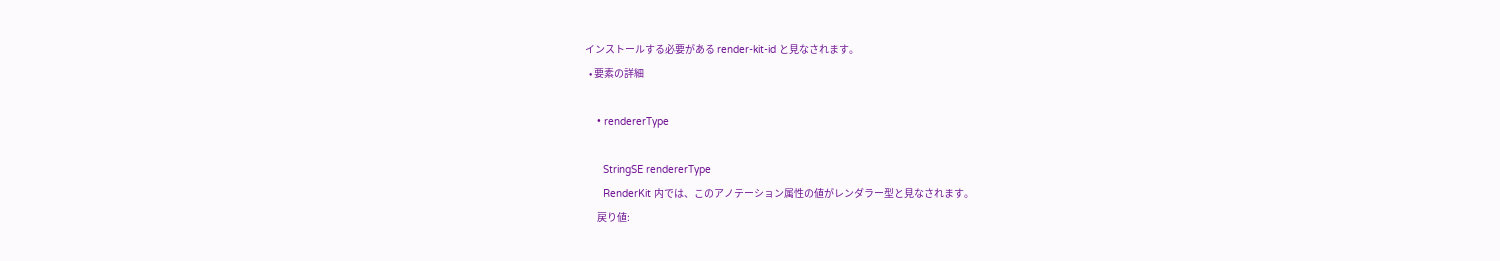インストールする必要がある render-kit-id と見なされます。
  • 要素の詳細

    • rendererType

      StringSE rendererType
      RenderKit 内では、このアノテーション属性の値がレンダラー型と見なされます。
      戻り値: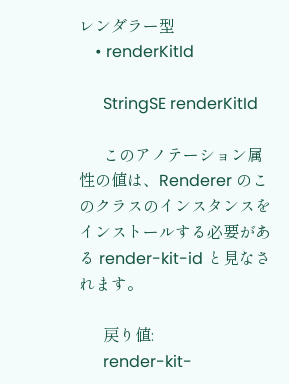レンダラー型
    • renderKitId

      StringSE renderKitId

      このアノテーション属性の値は、Renderer のこのクラスのインスタンスをインストールする必要がある render-kit-id と見なされます。

      戻り値:
      render-kit-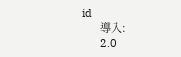id
      導入:
      2.0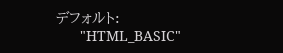デフォルト:
      "HTML_BASIC"